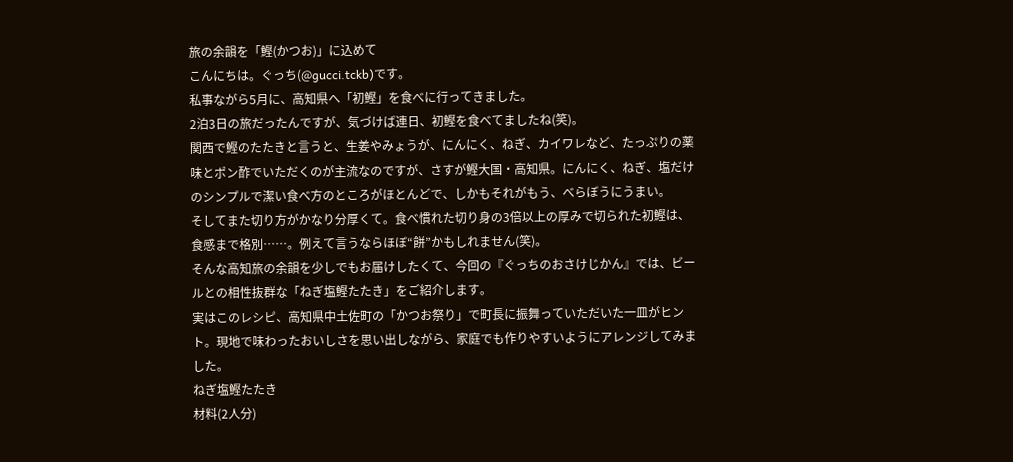旅の余韻を「鰹(かつお)」に込めて
こんにちは。ぐっち(@gucci.tckb)です。
私事ながら5月に、高知県へ「初鰹」を食べに行ってきました。
2泊3日の旅だったんですが、気づけば連日、初鰹を食べてましたね(笑)。
関西で鰹のたたきと言うと、生姜やみょうが、にんにく、ねぎ、カイワレなど、たっぷりの薬味とポン酢でいただくのが主流なのですが、さすが鰹大国・高知県。にんにく、ねぎ、塩だけのシンプルで潔い食べ方のところがほとんどで、しかもそれがもう、べらぼうにうまい。
そしてまた切り方がかなり分厚くて。食べ慣れた切り身の3倍以上の厚みで切られた初鰹は、食感まで格別……。例えて言うならほぼ“餅”かもしれません(笑)。
そんな高知旅の余韻を少しでもお届けしたくて、今回の『ぐっちのおさけじかん』では、ビールとの相性抜群な「ねぎ塩鰹たたき」をご紹介します。
実はこのレシピ、高知県中土佐町の「かつお祭り」で町長に振舞っていただいた一皿がヒント。現地で味わったおいしさを思い出しながら、家庭でも作りやすいようにアレンジしてみました。
ねぎ塩鰹たたき
材料(2人分)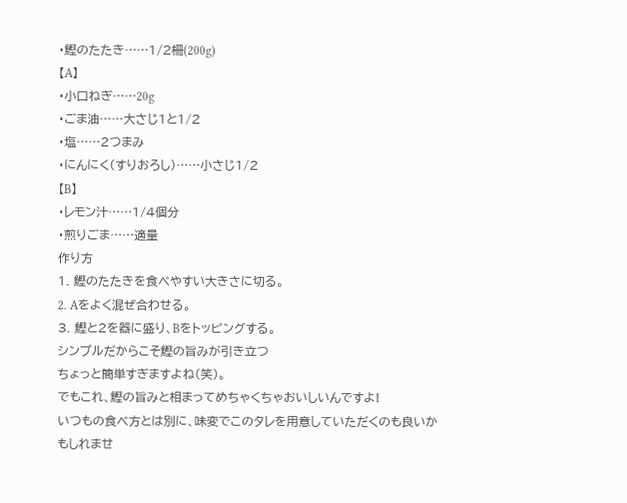・鰹のたたき……1/2柵(200g)
【A】
・小口ねぎ……20g
・ごま油……大さじ1と1/2
・塩……2つまみ
・にんにく(すりおろし)……小さじ1/2
【B】
・レモン汁……1/4個分
・煎りごま……適量
作り方
1. 鰹のたたきを食べやすい大きさに切る。
2. Aをよく混ぜ合わせる。
3. 鰹と2を器に盛り、Bをトッピングする。
シンプルだからこそ鰹の旨みが引き立つ
ちょっと簡単すぎますよね(笑)。
でもこれ、鰹の旨みと相まってめちゃくちゃおいしいんですよ!
いつもの食べ方とは別に、味変でこのタレを用意していただくのも良いかもしれませ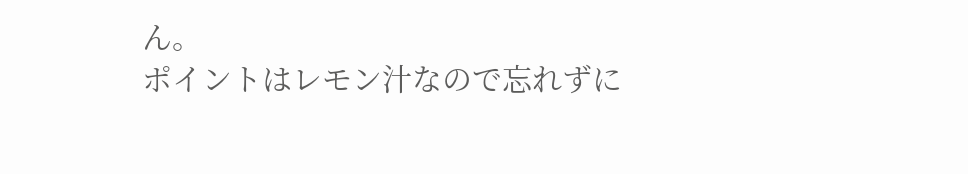ん。
ポイントはレモン汁なので忘れずに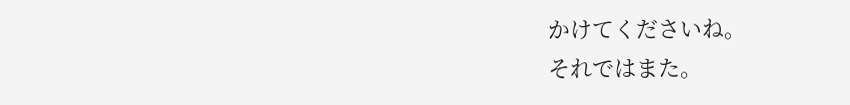かけてくださいね。
それではまた。